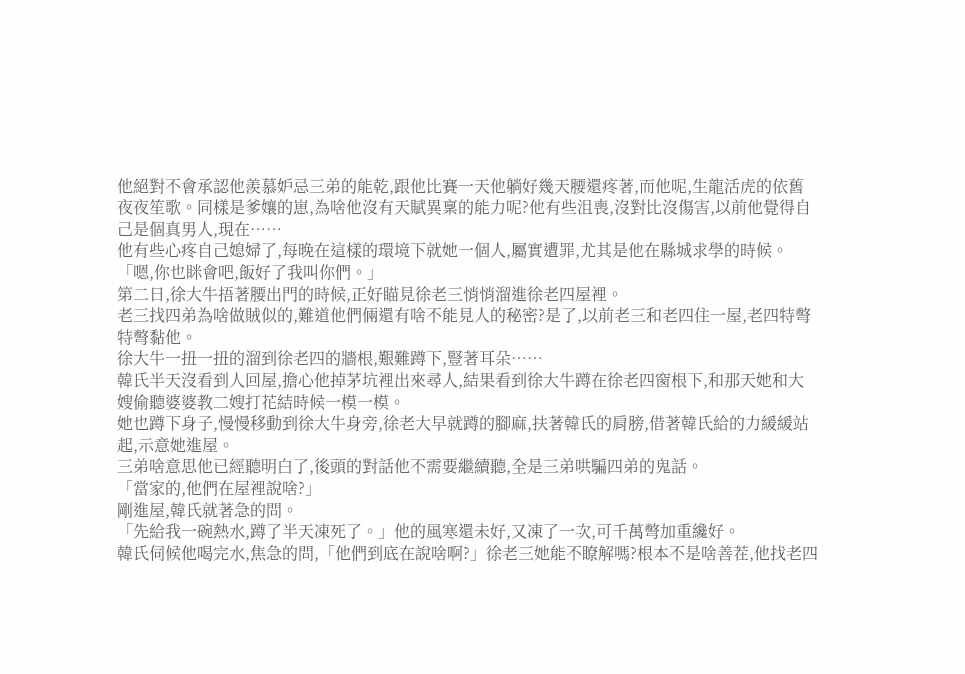他絕對不會承認他羨慕妒忌三弟的能乾,跟他比賽一天他躺好幾天腰還疼著,而他呢,生龍活虎的依舊夜夜笙歌。同樣是爹孃的崽,為啥他沒有天賦異稟的能力呢?他有些沮喪,沒對比沒傷害,以前他覺得自己是個真男人,現在……
他有些心疼自己媳婦了,每晚在這樣的環境下就她一個人,屬實遭罪,尤其是他在縣城求學的時候。
「嗯,你也眯會吧,飯好了我叫你們。」
第二日,徐大牛捂著腰出門的時候,正好瞄見徐老三悄悄溜進徐老四屋裡。
老三找四弟為啥做賊似的,難道他們倆還有啥不能見人的秘密?是了,以前老三和老四住一屋,老四特彆特彆黏他。
徐大牛一扭一扭的溜到徐老四的牆根,艱難蹲下,豎著耳朵……
韓氏半天沒看到人回屋,擔心他掉茅坑裡出來尋人,結果看到徐大牛蹲在徐老四窗根下,和那天她和大嫂偷聽婆婆教二嫂打花結時候一模一模。
她也蹲下身子,慢慢移動到徐大牛身旁,徐老大早就蹲的腳麻,扶著韓氏的肩膀,借著韓氏給的力緩緩站起,示意她進屋。
三弟啥意思他已經聽明白了,後頭的對話他不需要繼續聽,全是三弟哄騙四弟的鬼話。
「當家的,他們在屋裡說啥?」
剛進屋,韓氏就著急的問。
「先給我一碗熱水,蹲了半天凍死了。」他的風寒還未好,又凍了一次,可千萬彆加重纔好。
韓氏伺候他喝完水,焦急的問,「他們到底在說啥啊?」徐老三她能不瞭解嗎?根本不是啥善茬,他找老四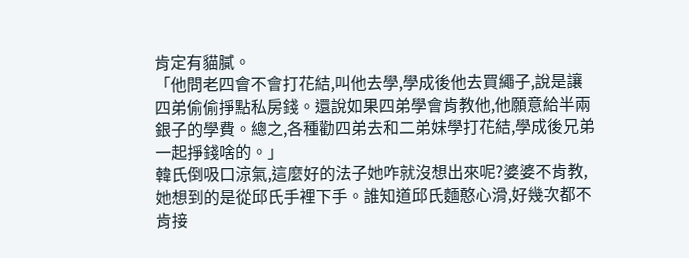肯定有貓膩。
「他問老四會不會打花結,叫他去學,學成後他去買繩子,說是讓四弟偷偷掙點私房錢。還說如果四弟學會肯教他,他願意給半兩銀子的學費。總之,各種勸四弟去和二弟妹學打花結,學成後兄弟一起掙錢啥的。」
韓氏倒吸口涼氣,這麼好的法子她咋就沒想出來呢?婆婆不肯教,她想到的是從邱氏手裡下手。誰知道邱氏麵憨心滑,好幾次都不肯接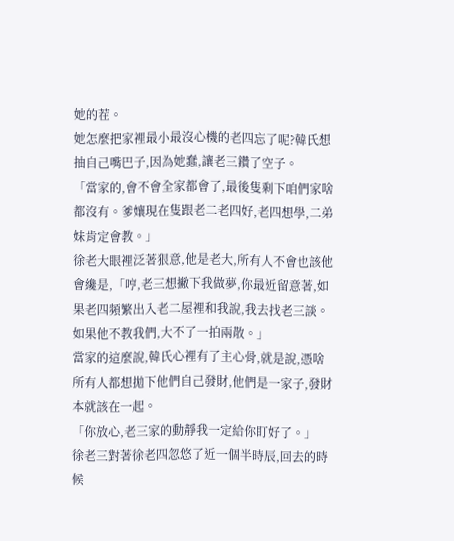她的茬。
她怎麼把家裡最小最沒心機的老四忘了呢?韓氏想抽自己嘴巴子,因為她蠢,讓老三鑽了空子。
「當家的,會不會全家都會了,最後隻剩下咱們家啥都沒有。爹孃現在隻跟老二老四好,老四想學,二弟妹肯定會教。」
徐老大眼裡泛著狠意,他是老大,所有人不會也該他會纔是,「哼,老三想撇下我做夢,你最近留意著,如果老四頻繁出入老二屋裡和我說,我去找老三談。如果他不教我們,大不了一拍兩散。」
當家的這麼說,韓氏心裡有了主心骨,就是說,憑啥所有人都想拋下他們自己發財,他們是一家子,發財本就該在一起。
「你放心,老三家的動靜我一定給你盯好了。」
徐老三對著徐老四忽悠了近一個半時辰,回去的時候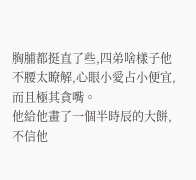胸脯都挺直了些,四弟啥樣子他不腰太瞭解,心眼小愛占小便宜,而且極其貪嘴。
他給他畫了一個半時辰的大餅,不信他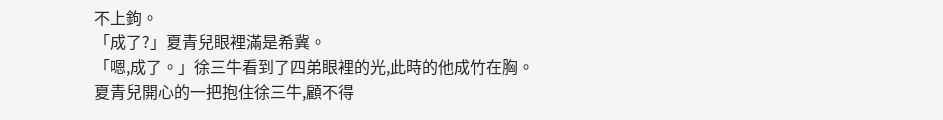不上鉤。
「成了?」夏青兒眼裡滿是希冀。
「嗯,成了。」徐三牛看到了四弟眼裡的光,此時的他成竹在胸。
夏青兒開心的一把抱住徐三牛,顧不得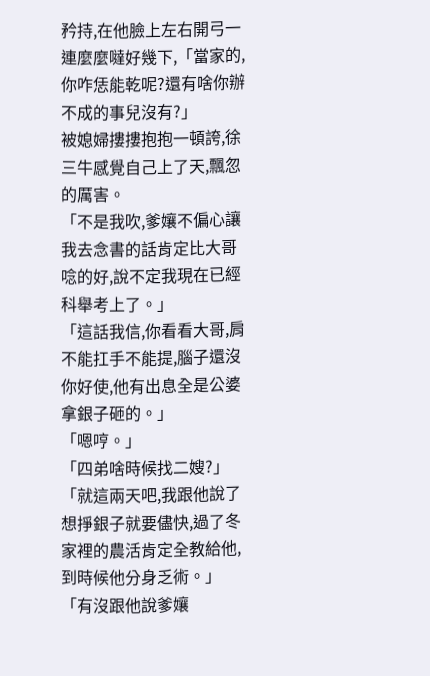矜持,在他臉上左右開弓一連麼麼噠好幾下,「當家的,你咋恁能乾呢?還有啥你辦不成的事兒沒有?」
被媳婦摟摟抱抱一頓誇,徐三牛感覺自己上了天,飄忽的厲害。
「不是我吹,爹孃不偏心讓我去念書的話肯定比大哥唸的好,說不定我現在已經科舉考上了。」
「這話我信,你看看大哥,肩不能扛手不能提,腦子還沒你好使,他有出息全是公婆拿銀子砸的。」
「嗯哼。」
「四弟啥時候找二嫂?」
「就這兩天吧,我跟他說了想掙銀子就要儘快,過了冬家裡的農活肯定全教給他,到時候他分身乏術。」
「有沒跟他說爹孃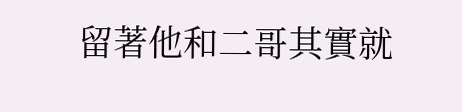留著他和二哥其實就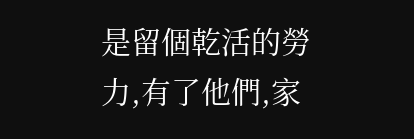是留個乾活的勞力,有了他們,家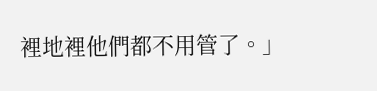裡地裡他們都不用管了。」